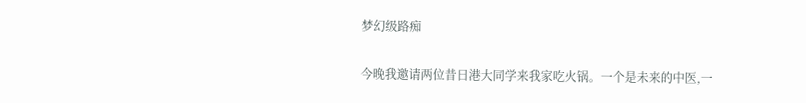梦幻级路痴

今晚我邀请两位昔日港大同学来我家吃火锅。一个是未来的中医,一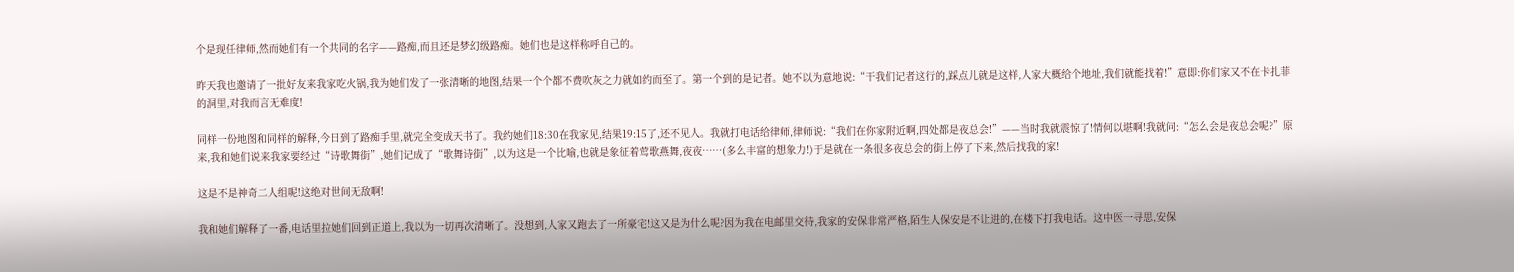个是现任律师,然而她们有一个共同的名字——路痴,而且还是梦幻级路痴。她们也是这样称呼自己的。

昨天我也邀请了一批好友来我家吃火锅,我为她们发了一张清晰的地图,结果一个个都不费吹灰之力就如约而至了。第一个到的是记者。她不以为意地说:“干我们记者这行的,踩点儿就是这样,人家大概给个地址,我们就能找着!”意即:你们家又不在卡扎菲的洞里,对我而言无难度!

同样一份地图和同样的解释,今日到了路痴手里,就完全变成天书了。我约她们18:30在我家见,结果19:15了,还不见人。我就打电话给律师,律师说:“我们在你家附近啊,四处都是夜总会!”——当时我就震惊了!情何以堪啊!我就问:“怎么会是夜总会呢?”原来,我和她们说来我家要经过“诗歌舞街”,她们记成了“歌舞诗街”,以为这是一个比喻,也就是象征着莺歌燕舞,夜夜……(多么丰富的想象力!)于是就在一条很多夜总会的街上停了下来,然后找我的家!

这是不是神奇二人组呢!这绝对世间无敌啊!

我和她们解释了一番,电话里拉她们回到正道上,我以为一切再次清晰了。没想到,人家又跑去了一所豪宅!这又是为什么呢?因为我在电邮里交待,我家的安保非常严格,陌生人保安是不让进的,在楼下打我电话。这中医一寻思,安保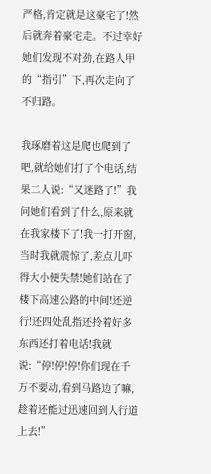严格,肯定就是这豪宅了!然后就奔着豪宅走。不过幸好她们发现不对劲,在路人甲的“指引”下,再次走向了不归路。

我琢磨着这是爬也爬到了吧,就给她们打了个电话,结果二人说:“又迷路了!”我问她们看到了什么,原来就在我家楼下了!我一打开窗,当时我就震惊了,差点儿吓得大小便失禁!她们站在了楼下高速公路的中间!还逆行!还四处乱指还拎着好多东西还打着电话!我就说:“停!停!停!你们现在千万不要动,看到马路边了嘛,趁着还能过迅速回到人行道上去!”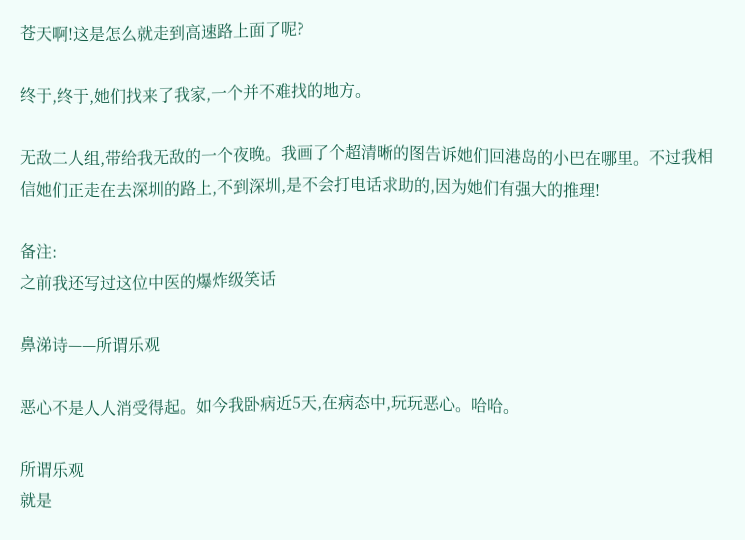苍天啊!这是怎么就走到高速路上面了呢?

终于,终于,她们找来了我家,一个并不难找的地方。

无敌二人组,带给我无敌的一个夜晚。我画了个超清晰的图告诉她们回港岛的小巴在哪里。不过我相信她们正走在去深圳的路上,不到深圳,是不会打电话求助的,因为她们有强大的推理!

备注:
之前我还写过这位中医的爆炸级笑话

鼻涕诗——所谓乐观

恶心不是人人消受得起。如今我卧病近5天,在病态中,玩玩恶心。哈哈。

所谓乐观
就是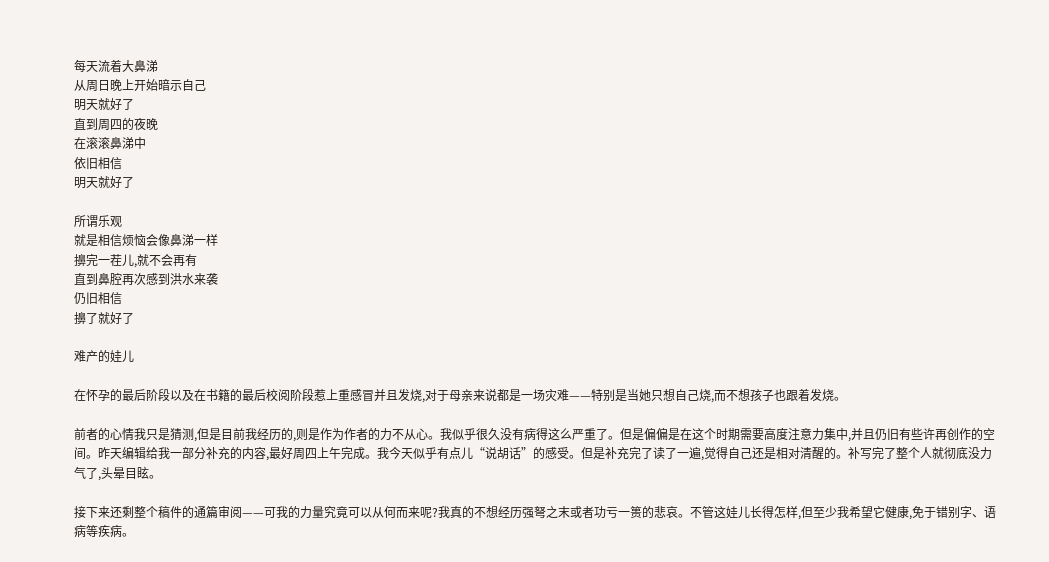每天流着大鼻涕
从周日晚上开始暗示自己
明天就好了
直到周四的夜晚
在滚滚鼻涕中
依旧相信
明天就好了

所谓乐观
就是相信烦恼会像鼻涕一样
擤完一茬儿,就不会再有
直到鼻腔再次感到洪水来袭
仍旧相信
擤了就好了

难产的娃儿

在怀孕的最后阶段以及在书籍的最后校阅阶段惹上重感冒并且发烧,对于母亲来说都是一场灾难——特别是当她只想自己烧,而不想孩子也跟着发烧。

前者的心情我只是猜测,但是目前我经历的,则是作为作者的力不从心。我似乎很久没有病得这么严重了。但是偏偏是在这个时期需要高度注意力集中,并且仍旧有些许再创作的空间。昨天编辑给我一部分补充的内容,最好周四上午完成。我今天似乎有点儿“说胡话”的感受。但是补充完了读了一遍,觉得自己还是相对清醒的。补写完了整个人就彻底没力气了,头晕目眩。

接下来还剩整个稿件的通篇审阅——可我的力量究竟可以从何而来呢?我真的不想经历强弩之末或者功亏一篑的悲哀。不管这娃儿长得怎样,但至少我希望它健康,免于错别字、语病等疾病。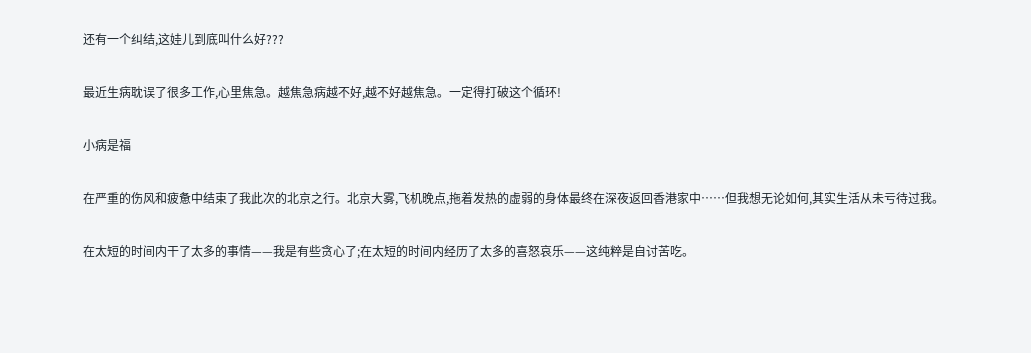还有一个纠结,这娃儿到底叫什么好???

最近生病耽误了很多工作,心里焦急。越焦急病越不好,越不好越焦急。一定得打破这个循环!

小病是福

在严重的伤风和疲惫中结束了我此次的北京之行。北京大雾,飞机晚点,拖着发热的虚弱的身体最终在深夜返回香港家中……但我想无论如何,其实生活从未亏待过我。

在太短的时间内干了太多的事情——我是有些贪心了;在太短的时间内经历了太多的喜怒哀乐——这纯粹是自讨苦吃。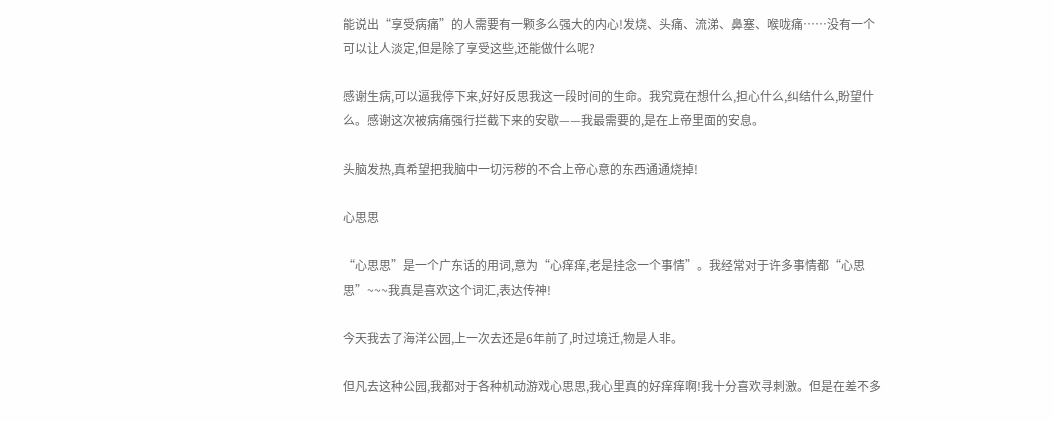能说出“享受病痛”的人需要有一颗多么强大的内心!发烧、头痛、流涕、鼻塞、喉咙痛……没有一个可以让人淡定,但是除了享受这些,还能做什么呢?

感谢生病,可以逼我停下来,好好反思我这一段时间的生命。我究竟在想什么,担心什么,纠结什么,盼望什么。感谢这次被病痛强行拦截下来的安歇——我最需要的,是在上帝里面的安息。

头脑发热,真希望把我脑中一切污秽的不合上帝心意的东西通通烧掉!

心思思

“心思思”是一个广东话的用词,意为“心痒痒,老是挂念一个事情”。我经常对于许多事情都“心思思”~~~我真是喜欢这个词汇,表达传神!

今天我去了海洋公园,上一次去还是6年前了,时过境迁,物是人非。

但凡去这种公园,我都对于各种机动游戏心思思,我心里真的好痒痒啊!我十分喜欢寻刺激。但是在差不多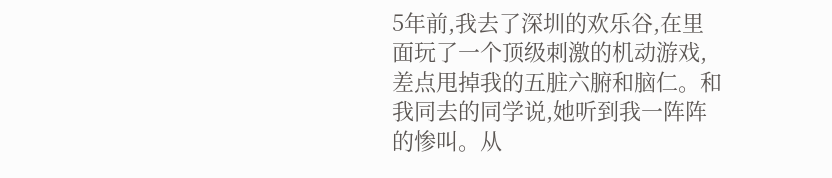5年前,我去了深圳的欢乐谷,在里面玩了一个顶级刺激的机动游戏,差点甩掉我的五脏六腑和脑仁。和我同去的同学说,她听到我一阵阵的惨叫。从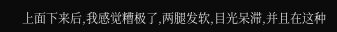上面下来后,我感觉糟极了,两腿发软,目光呆滞,并且在这种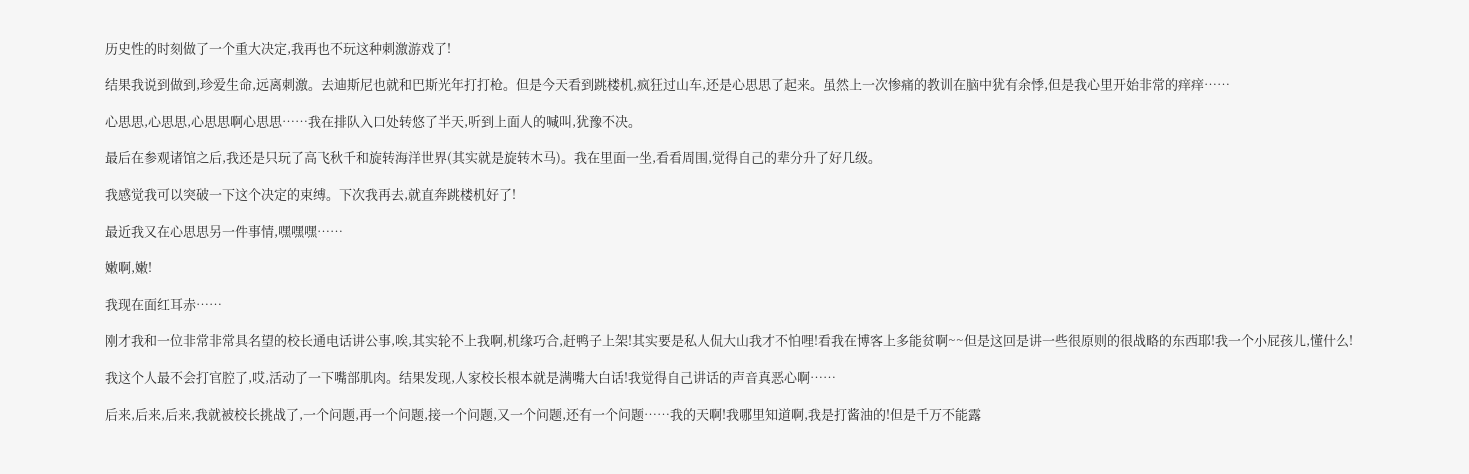历史性的时刻做了一个重大决定,我再也不玩这种刺激游戏了!

结果我说到做到,珍爱生命,远离刺激。去迪斯尼也就和巴斯光年打打枪。但是今天看到跳楼机,疯狂过山车,还是心思思了起来。虽然上一次惨痛的教训在脑中犹有余悸,但是我心里开始非常的痒痒……

心思思,心思思,心思思啊心思思……我在排队入口处转悠了半天,听到上面人的喊叫,犹豫不决。

最后在参观诸馆之后,我还是只玩了高飞秋千和旋转海洋世界(其实就是旋转木马)。我在里面一坐,看看周围,觉得自己的辈分升了好几级。

我感觉我可以突破一下这个决定的束缚。下次我再去,就直奔跳楼机好了!

最近我又在心思思另一件事情,嘿嘿嘿……

嫩啊,嫩!

我现在面红耳赤……

刚才我和一位非常非常具名望的校长通电话讲公事,唉,其实轮不上我啊,机缘巧合,赶鸭子上架!其实要是私人侃大山我才不怕哩!看我在博客上多能贫啊~~但是这回是讲一些很原则的很战略的东西耶!我一个小屁孩儿,懂什么!

我这个人最不会打官腔了,哎,活动了一下嘴部肌肉。结果发现,人家校长根本就是满嘴大白话!我觉得自己讲话的声音真恶心啊……

后来,后来,后来,我就被校长挑战了,一个问题,再一个问题,接一个问题,又一个问题,还有一个问题……我的天啊!我哪里知道啊,我是打酱油的!但是千万不能露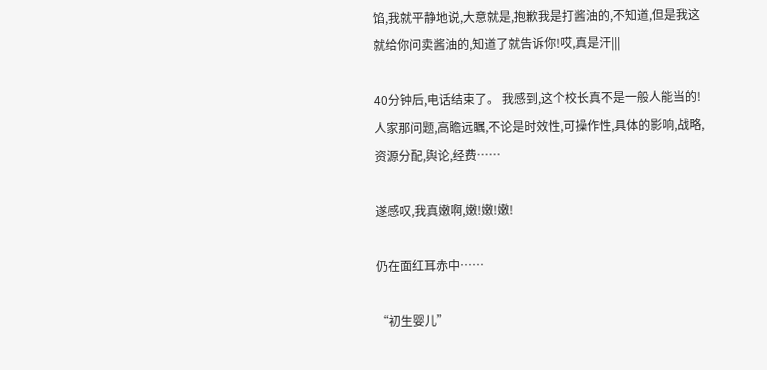馅,我就平静地说,大意就是,抱歉我是打酱油的,不知道,但是我这就给你问卖酱油的,知道了就告诉你!哎,真是汗|||

40分钟后,电话结束了。 我感到,这个校长真不是一般人能当的!人家那问题,高瞻远瞩,不论是时效性,可操作性,具体的影响,战略,资源分配,舆论,经费……

遂感叹,我真嫩啊,嫩!嫩!嫩!

仍在面红耳赤中……

“初生婴儿”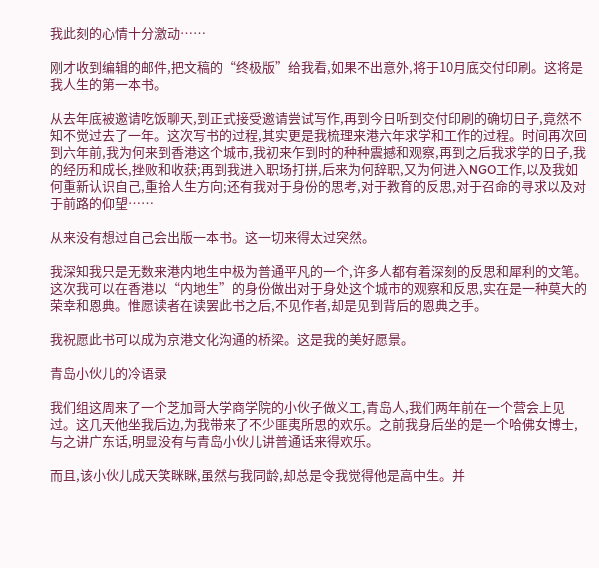我此刻的心情十分激动……

刚才收到编辑的邮件,把文稿的“终极版”给我看,如果不出意外,将于10月底交付印刷。这将是我人生的第一本书。

从去年底被邀请吃饭聊天,到正式接受邀请尝试写作,再到今日听到交付印刷的确切日子,竟然不知不觉过去了一年。这次写书的过程,其实更是我梳理来港六年求学和工作的过程。时间再次回到六年前,我为何来到香港这个城市,我初来乍到时的种种震撼和观察,再到之后我求学的日子,我的经历和成长,挫败和收获;再到我进入职场打拼,后来为何辞职,又为何进入NGO工作,以及我如何重新认识自己,重拾人生方向;还有我对于身份的思考,对于教育的反思,对于召命的寻求以及对于前路的仰望……

从来没有想过自己会出版一本书。这一切来得太过突然。

我深知我只是无数来港内地生中极为普通平凡的一个,许多人都有着深刻的反思和犀利的文笔。这次我可以在香港以“内地生”的身份做出对于身处这个城市的观察和反思,实在是一种莫大的荣幸和恩典。惟愿读者在读罢此书之后,不见作者,却是见到背后的恩典之手。

我祝愿此书可以成为京港文化沟通的桥梁。这是我的美好愿景。

青岛小伙儿的冷语录

我们组这周来了一个芝加哥大学商学院的小伙子做义工,青岛人,我们两年前在一个营会上见过。这几天他坐我后边,为我带来了不少匪夷所思的欢乐。之前我身后坐的是一个哈佛女博士,与之讲广东话,明显没有与青岛小伙儿讲普通话来得欢乐。

而且,该小伙儿成天笑眯眯,虽然与我同龄,却总是令我觉得他是高中生。并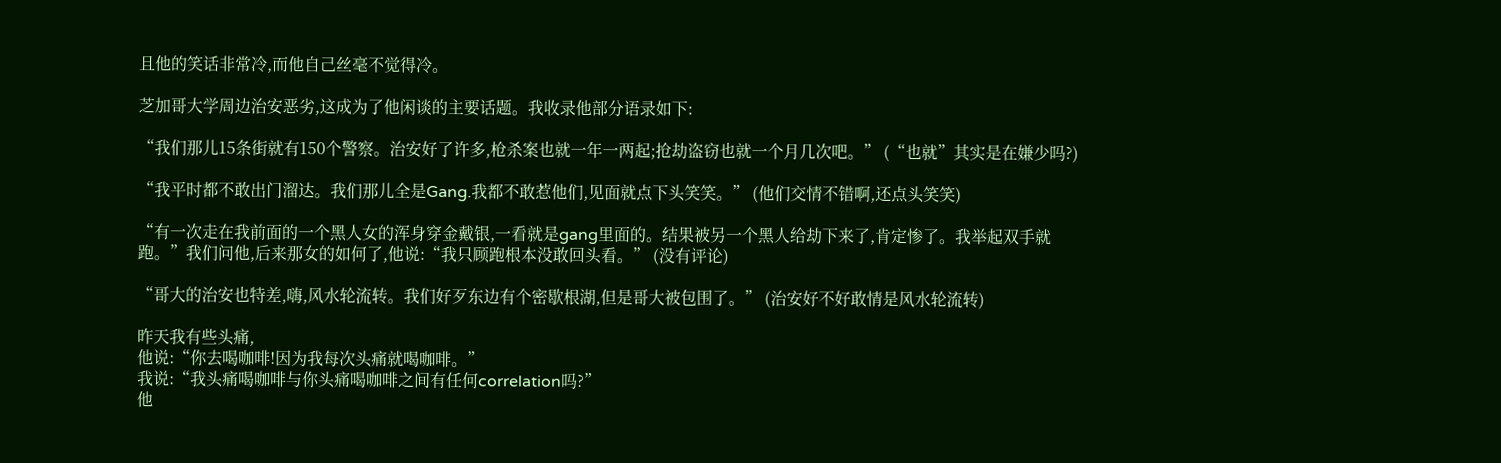且他的笑话非常冷,而他自己丝毫不觉得冷。

芝加哥大学周边治安恶劣,这成为了他闲谈的主要话题。我收录他部分语录如下:

“我们那儿15条街就有150个警察。治安好了许多,枪杀案也就一年一两起;抢劫盗窃也就一个月几次吧。” (“也就”其实是在嫌少吗?)

“我平时都不敢出门溜达。我们那儿全是Gang.我都不敢惹他们,见面就点下头笑笑。” (他们交情不错啊,还点头笑笑)

“有一次走在我前面的一个黑人女的浑身穿金戴银,一看就是gang里面的。结果被另一个黑人给劫下来了,肯定惨了。我举起双手就跑。”我们问他,后来那女的如何了,他说:“我只顾跑根本没敢回头看。” (没有评论)

“哥大的治安也特差,嗨,风水轮流转。我们好歹东边有个密歇根湖,但是哥大被包围了。” (治安好不好敢情是风水轮流转)

昨天我有些头痛,
他说:“你去喝咖啡!因为我每次头痛就喝咖啡。”
我说:“我头痛喝咖啡与你头痛喝咖啡之间有任何correlation吗?”
他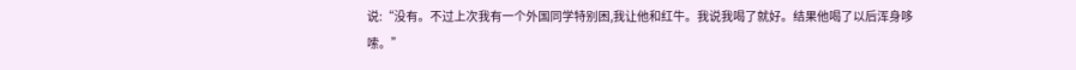说:“没有。不过上次我有一个外国同学特别困,我让他和红牛。我说我喝了就好。结果他喝了以后浑身哆嗦。”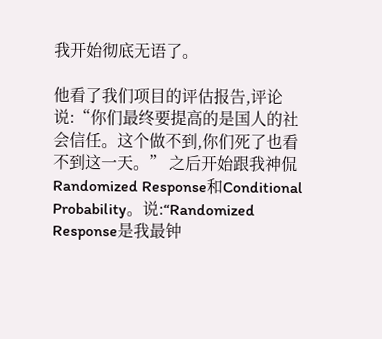我开始彻底无语了。

他看了我们项目的评估报告,评论说:“你们最终要提高的是国人的社会信任。这个做不到,你们死了也看不到这一天。” 之后开始跟我神侃Randomized Response和Conditional Probability。说:“Randomized Response是我最钟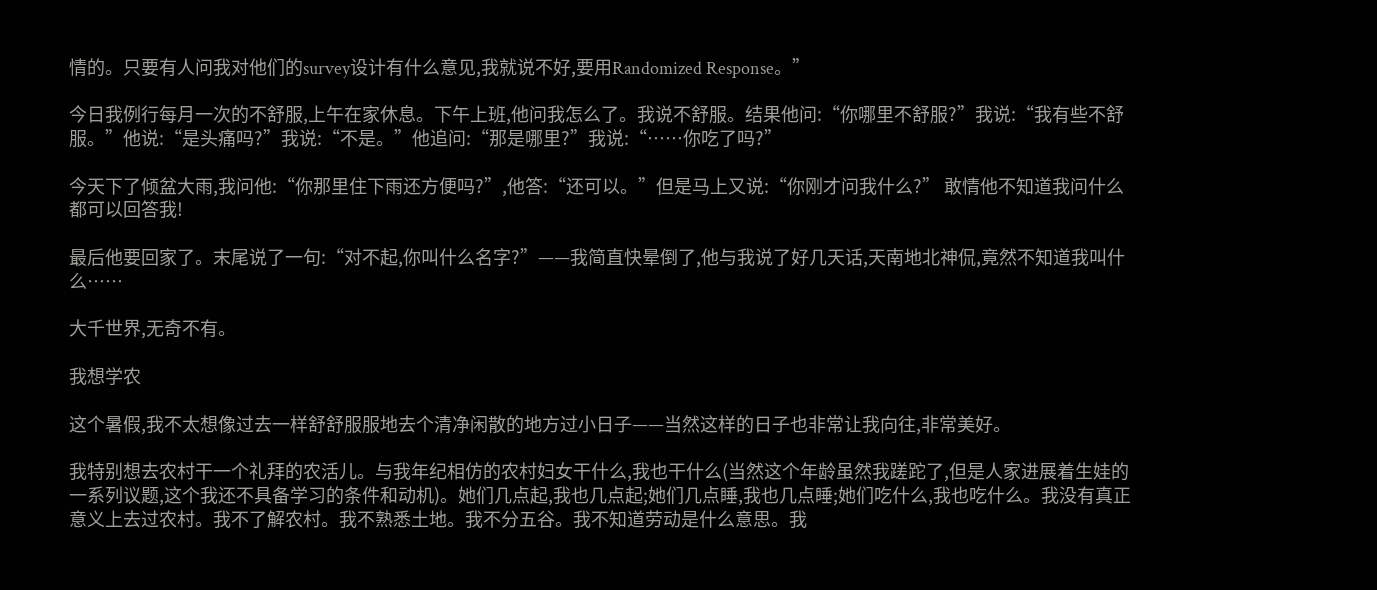情的。只要有人问我对他们的survey设计有什么意见,我就说不好,要用Randomized Response。”

今日我例行每月一次的不舒服,上午在家休息。下午上班,他问我怎么了。我说不舒服。结果他问:“你哪里不舒服?”我说:“我有些不舒服。”他说:“是头痛吗?”我说:“不是。”他追问:“那是哪里?”我说:“……你吃了吗?”

今天下了倾盆大雨,我问他:“你那里住下雨还方便吗?”,他答:“还可以。”但是马上又说:“你刚才问我什么?” 敢情他不知道我问什么都可以回答我!

最后他要回家了。末尾说了一句:“对不起,你叫什么名字?”——我简直快晕倒了,他与我说了好几天话,天南地北神侃,竟然不知道我叫什么……

大千世界,无奇不有。

我想学农

这个暑假,我不太想像过去一样舒舒服服地去个清净闲散的地方过小日子——当然这样的日子也非常让我向往,非常美好。

我特别想去农村干一个礼拜的农活儿。与我年纪相仿的农村妇女干什么,我也干什么(当然这个年龄虽然我蹉跎了,但是人家进展着生娃的一系列议题,这个我还不具备学习的条件和动机)。她们几点起,我也几点起;她们几点睡,我也几点睡;她们吃什么,我也吃什么。我没有真正意义上去过农村。我不了解农村。我不熟悉土地。我不分五谷。我不知道劳动是什么意思。我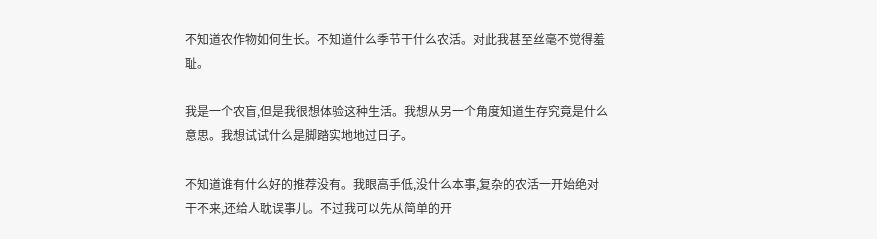不知道农作物如何生长。不知道什么季节干什么农活。对此我甚至丝毫不觉得羞耻。

我是一个农盲,但是我很想体验这种生活。我想从另一个角度知道生存究竟是什么意思。我想试试什么是脚踏实地地过日子。

不知道谁有什么好的推荐没有。我眼高手低,没什么本事,复杂的农活一开始绝对干不来,还给人耽误事儿。不过我可以先从简单的开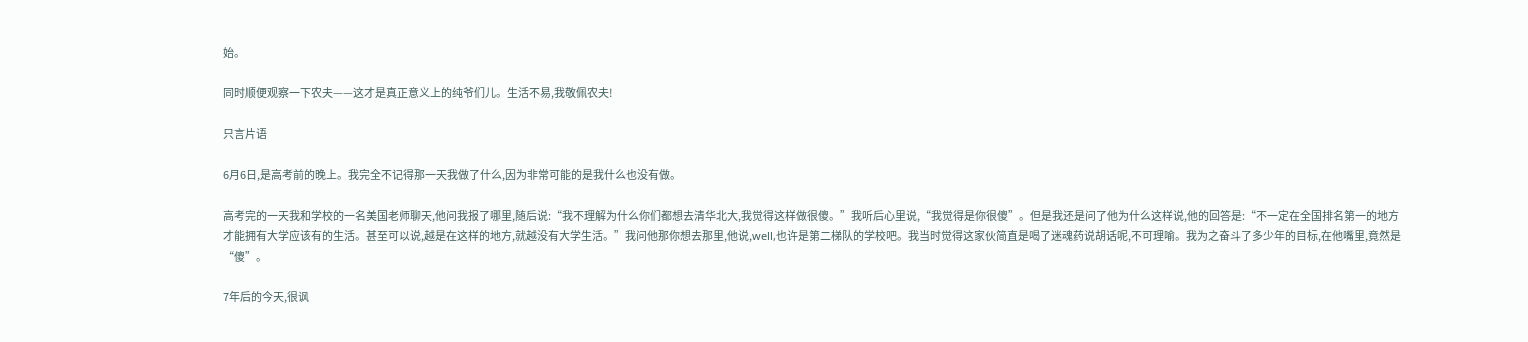始。

同时顺便观察一下农夫——这才是真正意义上的纯爷们儿。生活不易,我敬佩农夫!

只言片语

6月6日,是高考前的晚上。我完全不记得那一天我做了什么,因为非常可能的是我什么也没有做。

高考完的一天我和学校的一名美国老师聊天,他问我报了哪里,随后说:“我不理解为什么你们都想去清华北大,我觉得这样做很傻。”我听后心里说,“我觉得是你很傻”。但是我还是问了他为什么这样说,他的回答是:“不一定在全国排名第一的地方才能拥有大学应该有的生活。甚至可以说,越是在这样的地方,就越没有大学生活。”我问他那你想去那里,他说,well,也许是第二梯队的学校吧。我当时觉得这家伙简直是喝了迷魂药说胡话呢,不可理喻。我为之奋斗了多少年的目标,在他嘴里,竟然是“傻”。

7年后的今天,很讽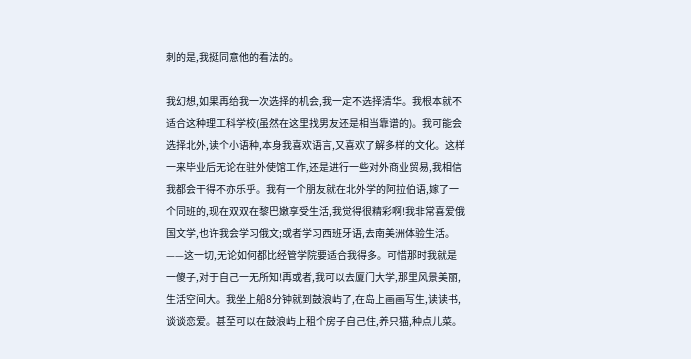刺的是,我挺同意他的看法的。

我幻想,如果再给我一次选择的机会,我一定不选择清华。我根本就不适合这种理工科学校(虽然在这里找男友还是相当靠谱的)。我可能会选择北外,读个小语种,本身我喜欢语言,又喜欢了解多样的文化。这样一来毕业后无论在驻外使馆工作,还是进行一些对外商业贸易,我相信我都会干得不亦乐乎。我有一个朋友就在北外学的阿拉伯语,嫁了一个同班的,现在双双在黎巴嫩享受生活,我觉得很精彩啊!我非常喜爱俄国文学,也许我会学习俄文;或者学习西班牙语,去南美洲体验生活。——这一切,无论如何都比经管学院要适合我得多。可惜那时我就是一傻子,对于自己一无所知!再或者,我可以去厦门大学,那里风景美丽,生活空间大。我坐上船8分钟就到鼓浪屿了,在岛上画画写生,读读书,谈谈恋爱。甚至可以在鼓浪屿上租个房子自己住,养只猫,种点儿菜。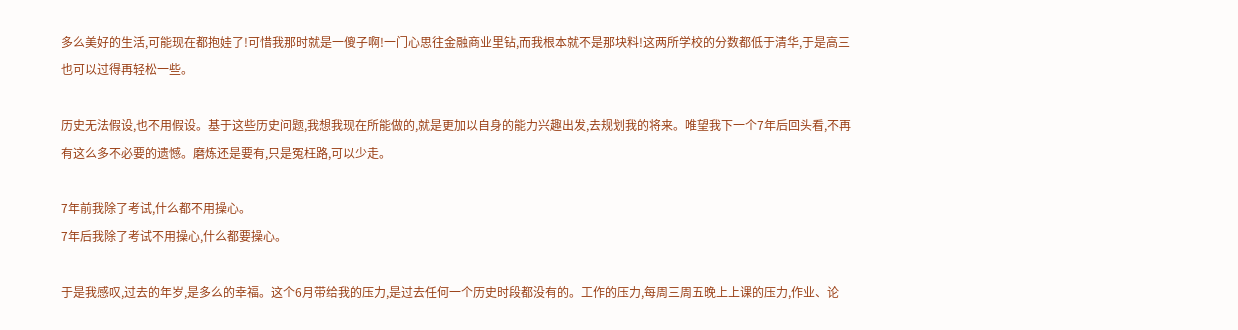多么美好的生活,可能现在都抱娃了!可惜我那时就是一傻子啊!一门心思往金融商业里钻,而我根本就不是那块料!这两所学校的分数都低于清华,于是高三也可以过得再轻松一些。

历史无法假设,也不用假设。基于这些历史问题,我想我现在所能做的,就是更加以自身的能力兴趣出发,去规划我的将来。唯望我下一个7年后回头看,不再有这么多不必要的遗憾。磨炼还是要有,只是冤枉路,可以少走。

7年前我除了考试,什么都不用操心。
7年后我除了考试不用操心,什么都要操心。

于是我感叹,过去的年岁,是多么的幸福。这个6月带给我的压力,是过去任何一个历史时段都没有的。工作的压力,每周三周五晚上上课的压力,作业、论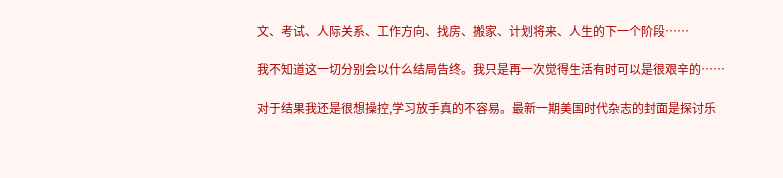文、考试、人际关系、工作方向、找房、搬家、计划将来、人生的下一个阶段……

我不知道这一切分别会以什么结局告终。我只是再一次觉得生活有时可以是很艰辛的……

对于结果我还是很想操控,学习放手真的不容易。最新一期美国时代杂志的封面是探讨乐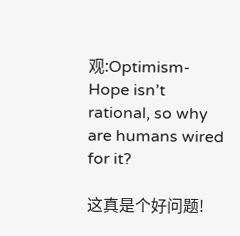观:Optimism-Hope isn’t rational, so why are humans wired for it?

这真是个好问题!